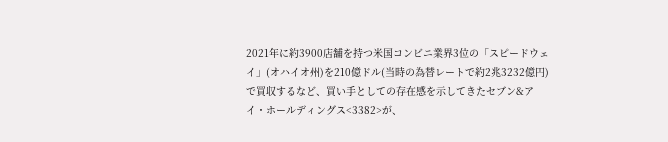2021年に約3900店舗を持つ米国コンビニ業界3位の「スピードウェイ」(オハイオ州)を210億ドル(当時の為替レートで約2兆3232億円)で買収するなど、買い手としての存在感を示してきたセブン&アイ・ホールディングス<3382>が、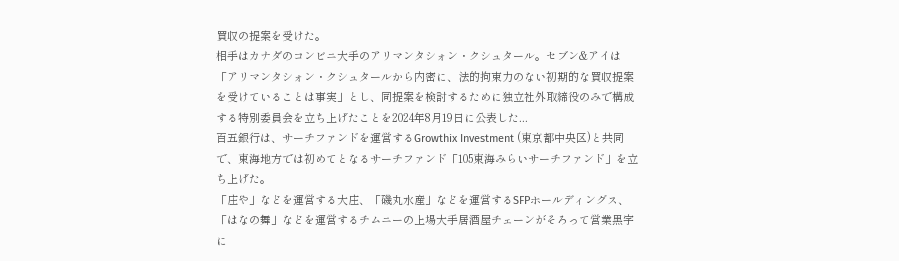買収の提案を受けた。
相手はカナダのコンビニ大手のアリマンタシォン・クシュタール。セブン&アイは「アリマンタシォン・クシュタールから内密に、法的拘束力のない初期的な買収提案を受けていることは事実」とし、同提案を検討するために独立社外取締役のみで構成する特別委員会を立ち上げたことを2024年8月19日に公表した...
百五銀行は、サーチファンドを運営するGrowthix Investment (東京都中央区)と共同で、東海地方では初めてとなるサーチファンド「105東海みらいサーチファンド」を立ち上げた。
「庄や」などを運営する大庄、「磯丸水産」などを運営するSFPホールディングス、「はなの舞」などを運営するチムニーの上場大手居酒屋チェーンがそろって営業黒字に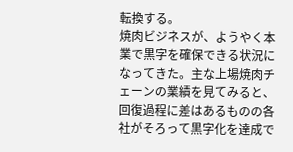転換する。
焼肉ビジネスが、ようやく本業で黒字を確保できる状況になってきた。主な上場焼肉チェーンの業績を見てみると、回復過程に差はあるものの各社がそろって黒字化を達成で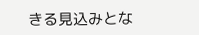きる見込みとな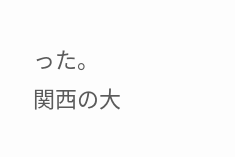った。
関西の大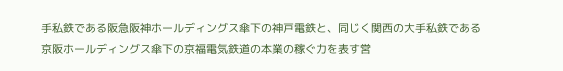手私鉄である阪急阪神ホールディングス傘下の神戸電鉄と、同じく関西の大手私鉄である京阪ホールディングス傘下の京福電気鉄道の本業の稼ぐ力を表す営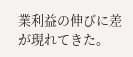業利益の伸びに差が現れてきた。